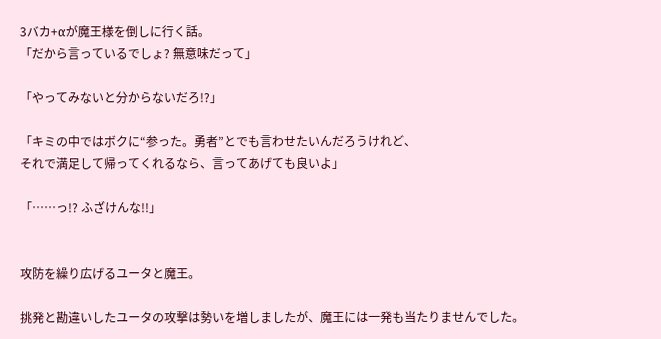3バカ+αが魔王様を倒しに行く話。
「だから言っているでしょ? 無意味だって」

「やってみないと分からないだろ!?」

「キミの中ではボクに“参った。勇者”とでも言わせたいんだろうけれど、
それで満足して帰ってくれるなら、言ってあげても良いよ」

「……っ!? ふざけんな!!」


攻防を繰り広げるユータと魔王。

挑発と勘違いしたユータの攻撃は勢いを増しましたが、魔王には一発も当たりませんでした。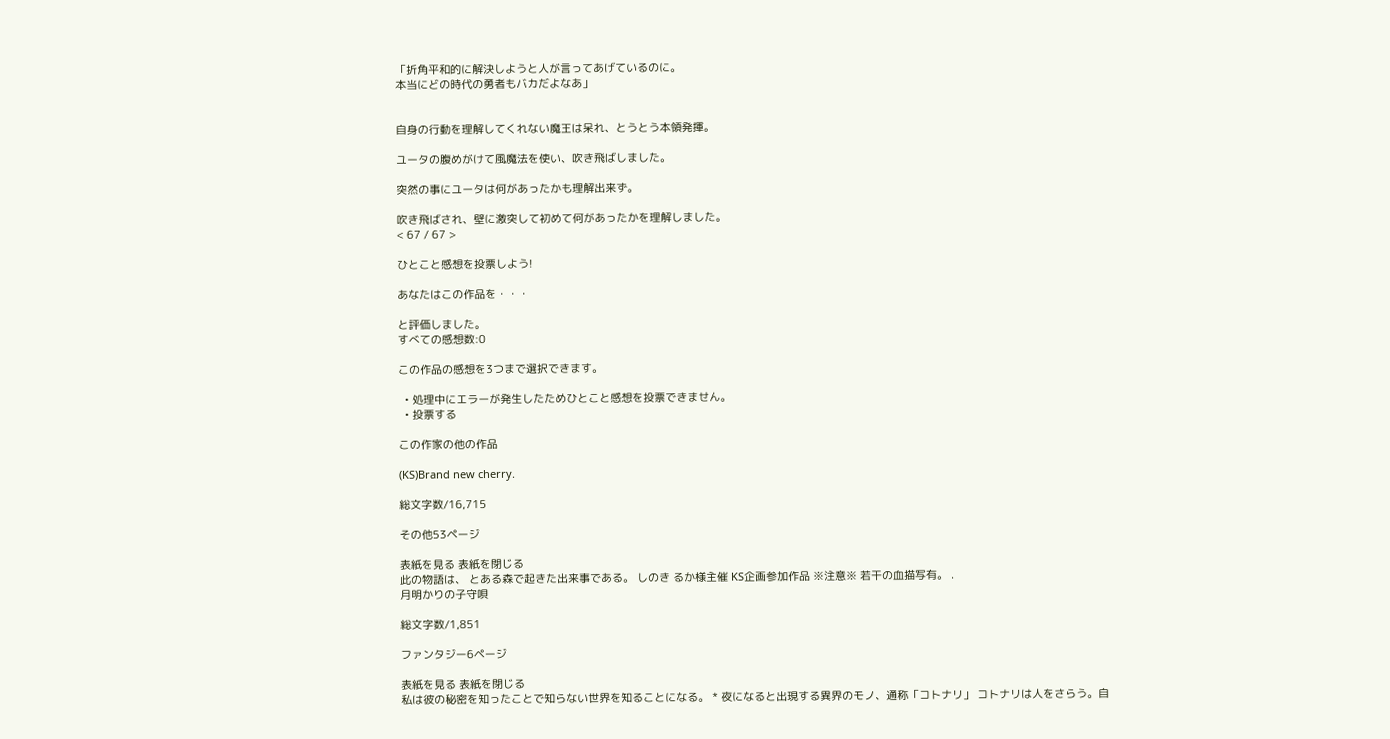「折角平和的に解決しようと人が言ってあげているのに。
本当にどの時代の勇者もバカだよなあ」


自身の行動を理解してくれない魔王は呆れ、とうとう本領発揮。

ユータの腹めがけて風魔法を使い、吹き飛ばしました。

突然の事にユータは何があったかも理解出来ず。

吹き飛ばされ、壁に激突して初めて何があったかを理解しました。
< 67 / 67 >

ひとこと感想を投票しよう!

あなたはこの作品を・・・

と評価しました。
すべての感想数:0

この作品の感想を3つまで選択できます。

  • 処理中にエラーが発生したためひとこと感想を投票できません。
  • 投票する

この作家の他の作品

(KS)Brand new cherry.

総文字数/16,715

その他53ページ

表紙を見る 表紙を閉じる
此の物語は、 とある森で起きた出来事である。 しのき るか様主催 KS企画参加作品 ※注意※ 若干の血描写有。 .
月明かりの子守唄

総文字数/1,851

ファンタジー6ページ

表紙を見る 表紙を閉じる
私は彼の秘密を知ったことで知らない世界を知ることになる。 * 夜になると出現する異界のモノ、通称「コトナリ」 コトナリは人をさらう。自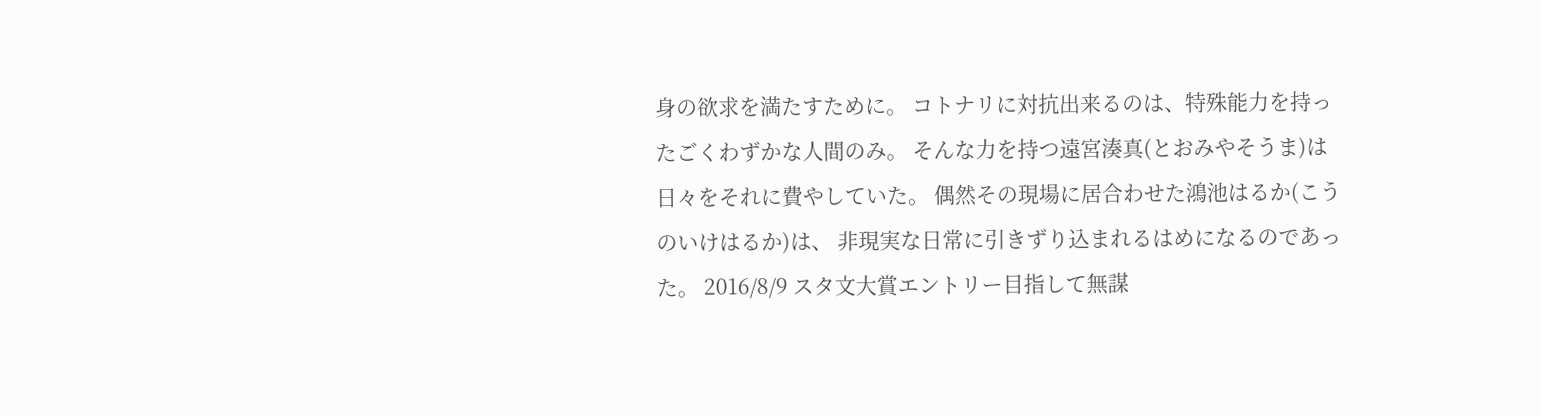身の欲求を満たすために。 コトナリに対抗出来るのは、特殊能力を持ったごくわずかな人間のみ。 そんな力を持つ遠宮湊真(とおみやそうま)は日々をそれに費やしていた。 偶然その現場に居合わせた鴻池はるか(こうのいけはるか)は、 非現実な日常に引きずり込まれるはめになるのであった。 2016/8/9 スタ文大賞エントリー目指して無謀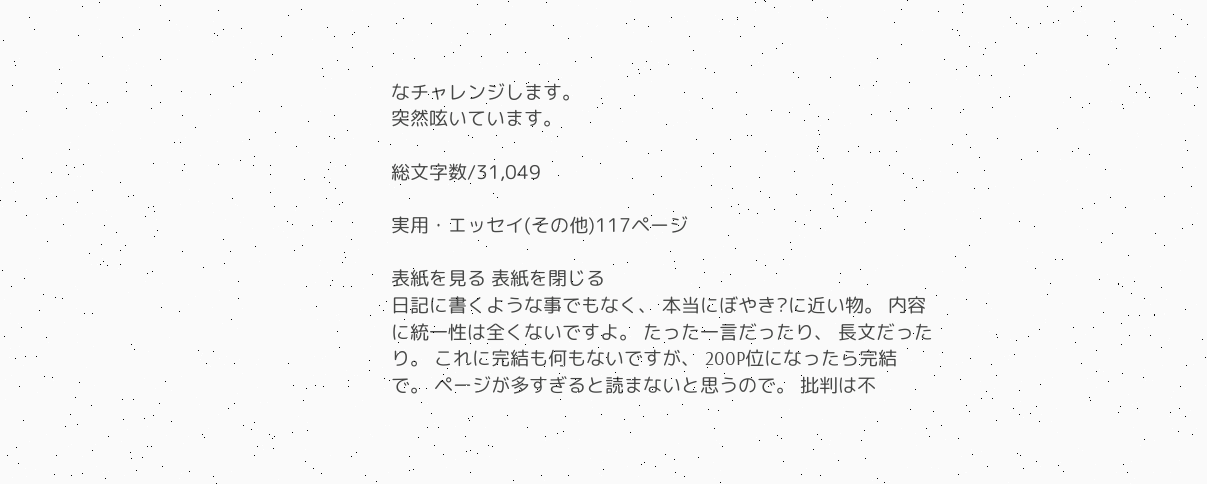なチャレンジします。
突然呟いています。

総文字数/31,049

実用・エッセイ(その他)117ページ

表紙を見る 表紙を閉じる
日記に書くような事でもなく、 本当にぼやき?に近い物。 内容に統一性は全くないですよ。 たった一言だったり、 長文だったり。 これに完結も何もないですが、 200P位になったら完結で。 ページが多すぎると読まないと思うので。 批判は不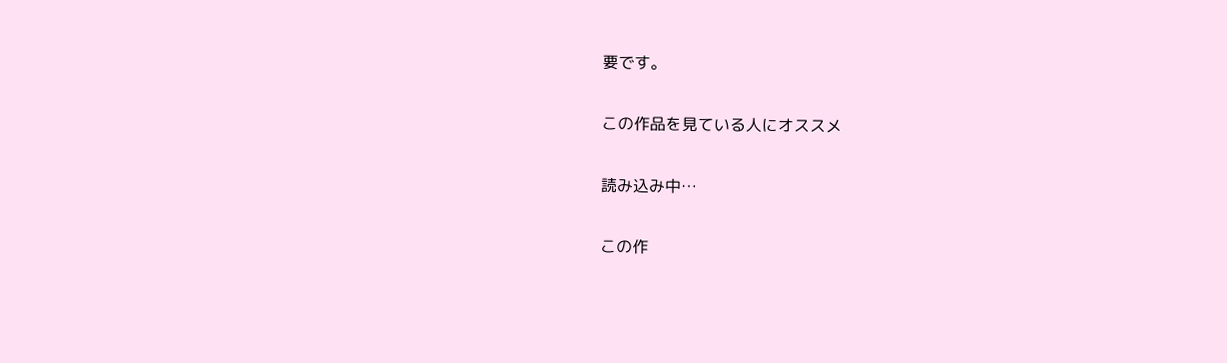要です。

この作品を見ている人にオススメ

読み込み中…

この作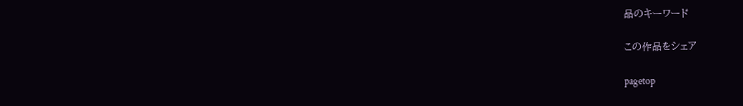品のキーワード

この作品をシェア

pagetop